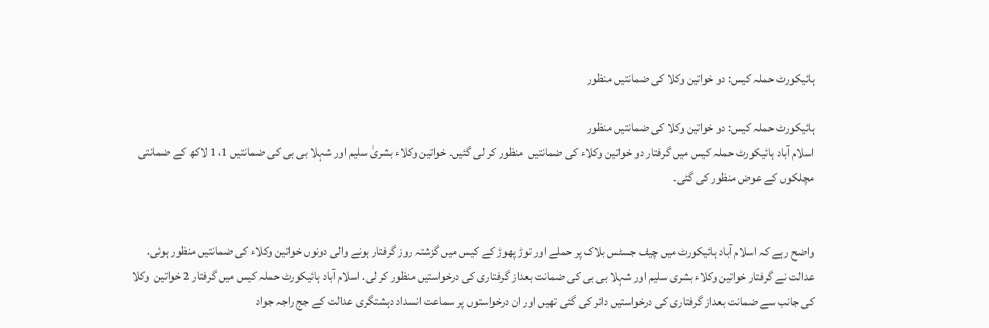ہائیکورٹ حملہ کیس: دو خواتین وکلا کی ضمانتیں منظور

ہائیکورٹ حملہ کیس: دو خواتین وکلا کی ضمانتیں منظور
اسلام آباد ہائیکورٹ حملہ کیس میں گرفتار دو خواتین وکلاء کی ضمانتیں  منظور کر لی گئیں۔ خواتین وکلاء بشریٰ سلیم اور شہلا بی بی کی ضمانتیں 1، 1 لاکھ کے ضمانتی مچلکوں کے عوض منظور کی گئی۔


واضح رہے کہ اسلام آباد ہائیکورٹ میں چیف جسٹس بلاک پر حملے اور توڑ پھوڑ کے کیس میں گزشتہ روز گرفتار ہونے والی دونوں خواتین وکلاء کی ضمانتیں منظور ہوئی. عدالت نے گرفتار خواتین وکلاء بشری سلیم اور شہلا بی بی کی ضمانت بعداز گرفتاری کی درخواستیں منظور کر لی. اسلام آباد ہائیکورٹ حملہ کیس میں گرفتار 2 خواتین  وکلا کی جانب سے ضمانت بعداز گرفتاری کی درخواستیں دائر کی گئی تھیں اور ان درخواستوں پر سماعت انسداد دہشتگری عدالت کے جج راجہ جواد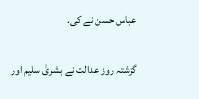عباس حسن نے کی.

گزشتہ روز عدالت نے بشریٰ سلیم اور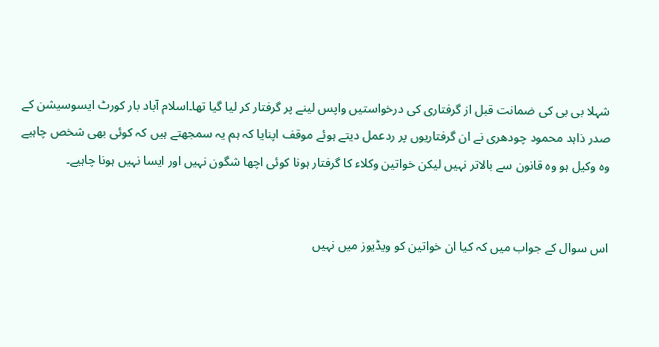شہلا بی بی کی ضمانت قبل از گرفتاری کی درخواستیں واپس لینے پر گرفتار کر لیا گیا تھا۔اسلام آباد بار کورٹ ایسوسیشن کے صدر ذاہد محمود چودھری نے ان گرفتاریوں پر ردعمل دیتے ہوئے موقف اپنایا کہ ہم یہ سمجھتے ہیں کہ کوئی بھی شخص چاہیے وہ وکیل ہو وہ قانون سے بالاتر نہیں لیکن خواتین وکلاء کا گرفتار ہونا کوئی اچھا شگون نہیں اور ایسا نہیں ہونا چاہیے۔


اس سوال کے جواب میں کہ کیا ان خواتین کو ویڈیوز میں نہیں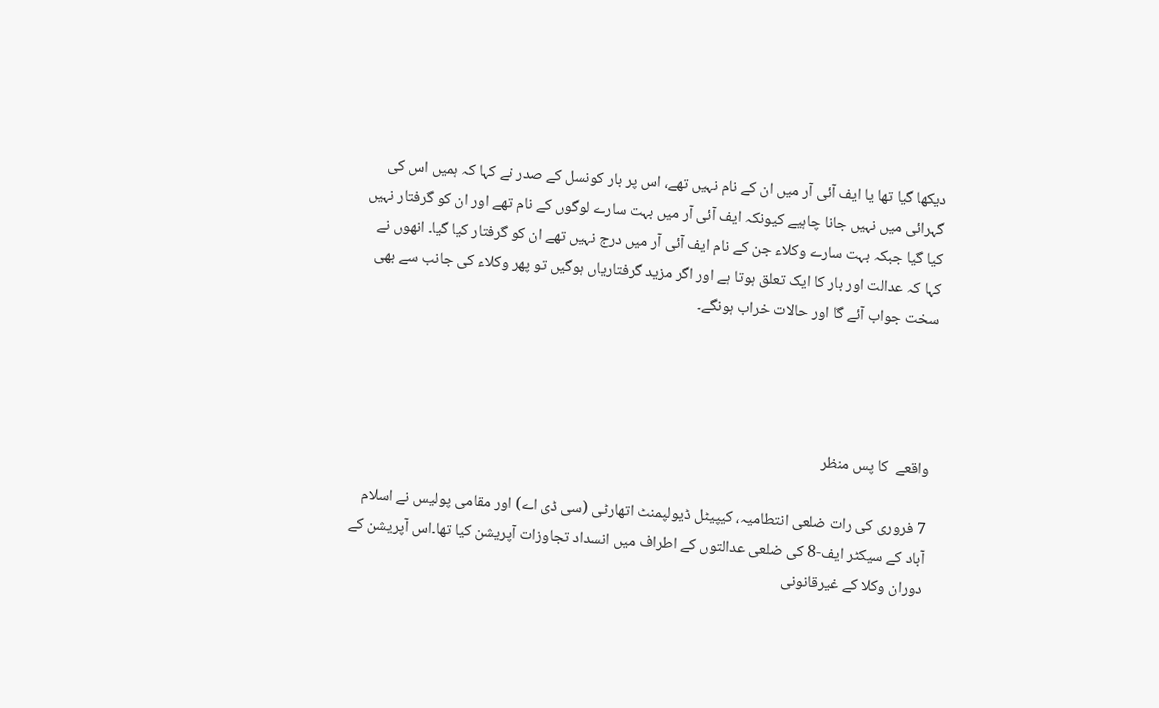دیکھا گیا تھا یا ایف آئی آر میں ان کے نام نہیں تھے، اس پر بار کونسل کے صدر نے کہا کہ ہمیں اس کی گہرائی میں نہیں جانا چاہیے کیونکہ ایف آئی آر میں بہت سارے لوگوں کے نام تھے اور ان کو گرفتار نہیں کیا گیا جبکہ بہت سارے وکلاء جن کے نام ایف آئی آر میں درج نہیں تھے ان کو گرفتار کیا گیا۔ انھوں نے کہا کہ عدالت اور بار کا ایک تعلق ہوتا ہے اور اگر مزید گرفتاریاں ہوگیں تو پھر وکلاء کی جانب سے بھی سخت جواب آئے گا اور حالات خراب ہونگے۔




واقعے  کا پس منظر

7 فروری کی رات ضلعی انتطامیہ، کیپیٹل ڈیولپمنٹ اتھارٹی (سی ڈی اے) اور مقامی پولیس نے اسلام آباد کے سیکٹر ایف-8 کی ضلعی عدالتوں کے اطراف میں انسداد تجاوزات آپریشن کیا تھا۔اس آپریشن کے دوران وکلا کے غیرقانونی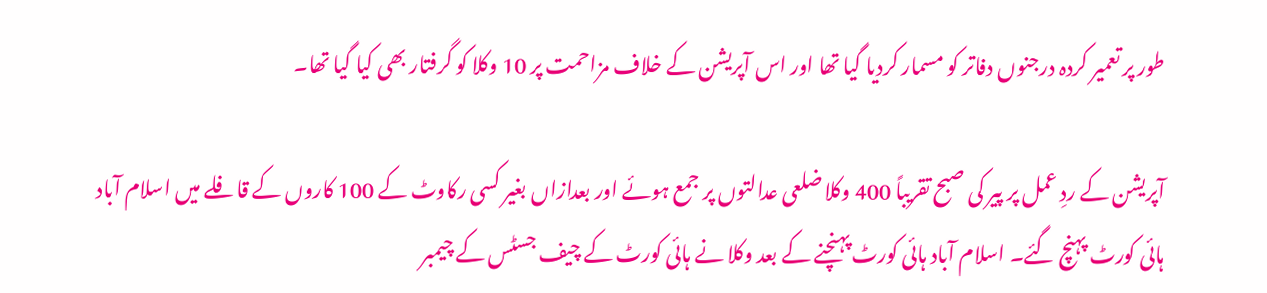طور پر تعمیر کردہ درجنوں دفاتر کو مسمار کردیا گیا تھا اور اس آپریشن کے خلاف مزاحمت پر 10 وکلا کو گرفتار بھی کیا گیا تھا۔

آپریشن کے ردِ عمل پر پیر کی صبح تقریباً 400 وکلا ضلعی عدالتوں پر جمع ہوئے اور بعدازاں بغیر کسی رکاوٹ کے 100 کاروں کے قافلے میں اسلام آباد ہائی کورٹ پہنچ گئے۔ اسلام آباد ہائی کورٹ پہنچنے کے بعد وکلا نے ہائی کورٹ کے چیف جسٹس کے چیمبر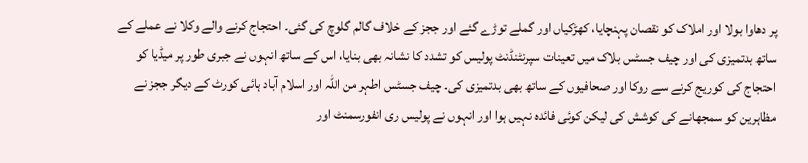پر دھاوا بولا اور املاک کو نقصان پہنچایا، کھڑکیاں اور گملے توڑے گئے اور ججز کے خلاف گالم گلوچ کی گئی۔ احتجاج کرنے والے وکلا نے عملے کے ساتھ بدتمیزی کی اور چیف جسٹس بلاک میں تعینات سپرنٹنڈنٹ پولیس کو تشدد کا نشانہ بھی بنایا، اس کے ساتھ انہوں نے جبری طور پر میڈیا کو احتجاج کی کوریج کرنے سے روکا اور صحافیوں کے ساتھ بھی بدتمیزی کی۔ چیف جسٹس اطہر من اللہ اور اسلام آباد ہائی کورٹ کے دیگر ججز نے مظاہرین کو سمجھانے کی کوشش کی لیکن کوئی فائدہ نہیں ہوا اور انہوں نے پولیس ری انفورسمنٹ اور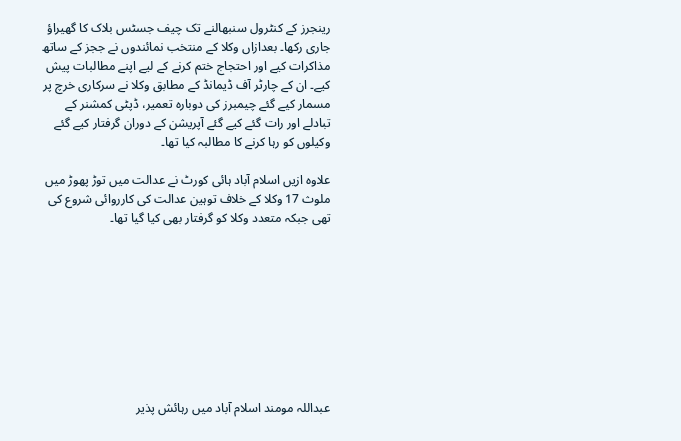رینجرز کے کنٹرول سنبھالنے تک چیف جسٹس بلاک کا گھیراؤ جاری رکھا۔ بعدازاں وکلا کے منتخب نمائندوں نے ججز کے ساتھ مذاکرات کیے اور احتجاج ختم کرنے کے لیے اپنے مطالبات پیش کیے۔ ان کے چارٹر آف ڈیمانڈ کے مطابق وکلا نے سرکاری خرچ پر مسمار کیے گئے چیمبرز کی دوبارہ تعمیر، ڈپٹی کمشنر کے تبادلے اور رات گئے کیے گئے آپریشن کے دوران گرفتار کیے گئے وکیلوں کو رہا کرنے کا مطالبہ کیا تھا۔

علاوہ ازیں اسلام آباد ہائی کورٹ نے عدالت میں توڑ پھوڑ میں ملوث 17 وکلا کے خلاف توہین عدالت کی کارروائی شروع کی تھی جبکہ متعدد وکلا کو گرفتار بھی کیا گیا تھا۔









عبداللہ مومند اسلام آباد میں رہائش پذیر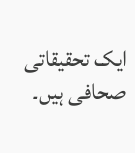ایک تحقیقاتی صحافی ہیں۔